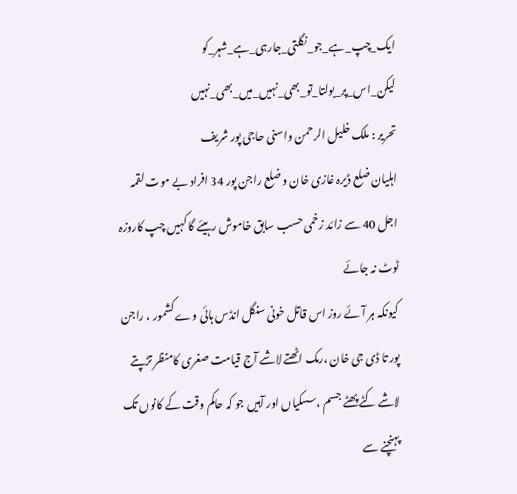ایک_چپ_ہے_جو_نگلتی_جارہی_ہے_شہر_کو
لیکن_اس_پر_بولتا_تو_بھی_نہیں_میں_بھی_نہیں
تحریر : ملک خلیل الرحمن واسنی حاجی پور شریف
اہلیان ضلع ڈیرہ غازی خان و ضلع راجن پور 34 افراد بے موت لقمہ اجل 40 سے زائد زخمی حسب سابق خاموش رہیئے گا کہیں چپ کاروزہ ٹوٹ نہ جائے
کیونکہ ہر آئے روز اس قاتل خونی سنگل انڈس ہائی وے کشمور ، راجن پور تا ڈی جی خان ،رمک اٹھتے لاشے آج قیامت صغری کامنظر تڑپتے لاشے کٹے پھٹے جسم ،سسکیاں اور آہیں جو کہ حاکم وقت کے کانوں تک پہنچنے سے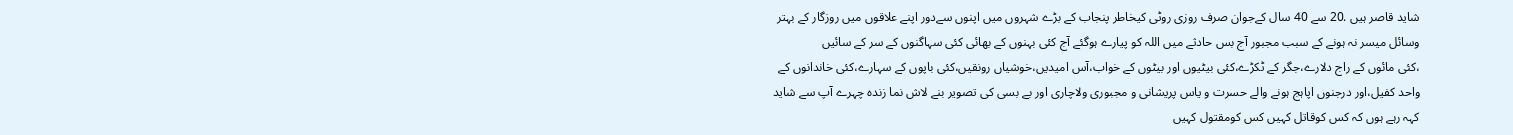شاید قاصر ہیں .20 سے 40 سال کےجوان صرف روزی روٹی کیخاطر پنجاب کے بڑے شہروں میں اپنوں سےدور اپنے علاقوں میں روزگار کے بہتر وسائل میسر نہ ہونے کے سبب مجبور آج بس حادثے میں اللہ کو پیارے ہوگئے آج کئی بہنوں کے بھائی کئی سہاگنوں کے سر کے سائیں
،کئی مائوں کے راج دلارے،جگر کے ٹکڑے،کئی بیٹیوں اور بیٹوں کے خواب،آس امیدیں،خوشیاں رونقیں،کئی باپوں کے سہارے،کئی خاندانوں کے واحد کفیل،اور درجنوں اپاہج ہونے والے حسرت و یاس پریشانی و مجبوری ولاچاری اور بے بسی کی تصویر بنے لاش نما زندہ چہرے آپ سے شاید کہہ رہے ہوں کہ کس کوقاتل کہیں کس کومقتول کہیں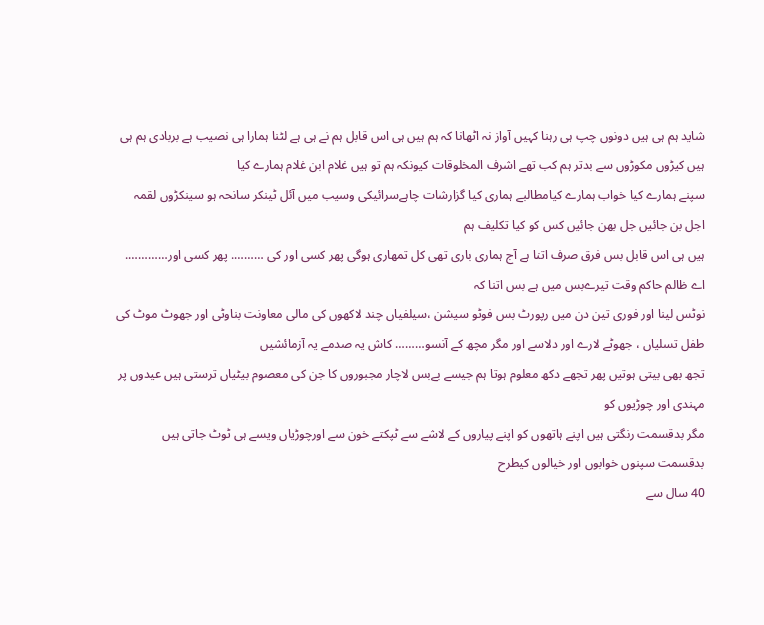شاید ہم ہی ہیں دونوں چپ ہی رہنا کہیں آواز نہ اٹھانا کہ ہم ہیں ہی اس قابل ہم نے ہی ہے لٹنا ہمارا ہی نصیب ہے بربادی ہم ہی ہیں کیڑوں مکوڑوں سے بدتر ہم کب تھے اشرف المخلوقات کیونکہ ہم تو ہیں غلام ابن غلام ہمارے کیا
سپنے ہمارے کیا خواب ہمارے کیامطالبے ہماری کیا گزارشات چاہےسرائیکی وسیب میں آئل ٹینکر سانحہ ہو سینکڑوں لقمہ اجل بن جائیں جل بھن جائیں کس کو کیا تکلیف ہم
ہیں ہی اس قابل بس فرق صرف اتنا ہے آج ہماری باری تھی کل تمھاری ہوگی پھر کسی اور کی ………. پھر کسی اور………….
اے ظالم حاکم وقت تیرےبس میں ہے بس اتنا کہ
نوٹس لینا اور فوری تین دن میں رپورٹ بس فوٹو سیشن ،سیلفیاں چند لاکھوں کی مالی معاونت بناوٹی اور جھوٹ موٹ کی طفل تسلیاں ، جھوٹے لارے اور دلاسے اور مگر مچھ کے آنسو……… کاش یہ صدمے یہ آزمائشیں
تجھ بھی بیتی ہوتیں پھر تجھے دکھ معلوم ہوتا ہم جیسے بےبس لاچار مجبوروں کا جن کی معصوم بیٹیاں ترستی ہیں عیدوں پر مہندی اور چوڑیوں کو
مگر بدقسمت رنگتی ہیں اپنے ہاتھوں کو اپنے پیاروں کے لاشے سے ٹپکتے خون سے اورچوڑیاں ویسے ہی ٹوٹ جاتی ہیں بدقسمت سپنوں خوابوں اور خیالوں کیطرح
40 سال سے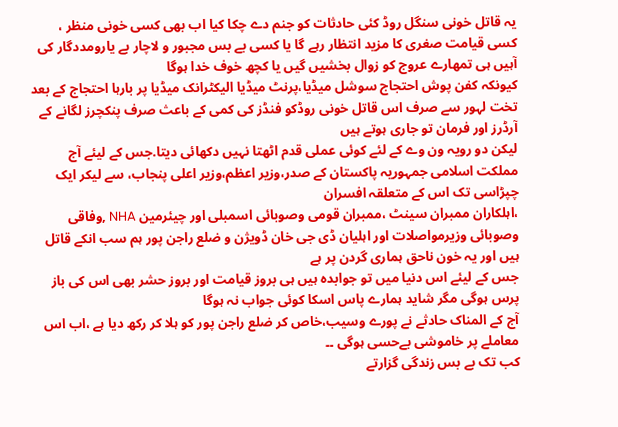یہ قاتل خونی سنگل روڈ کئی حادثات کو جنم دے چکا کیا اب بھی کسی خونی منظر ،
کسی قیامت صغری کا مزید انتظار رہے گا یا کسی بے بس مجبور و لاچار بے یارومددگار کی آہیں ہی تمھارے عروج کو زوال بخشیں گیں یا کچھ خوف خدا ہوگا
کیونکہ کفن پوش احتجاج سوشل میڈیا،پرنٹ میڈیا الیکٹرانک میڈیا پر بارہا احتجاج کے بعد تخت لہور سے صرف اس قاتل خونی روڈکو فنڈز کی کمی کے باعث صرف پنکچرز لگانے کے آرڈرز اور فرمان تو جاری ہوتے ہیں
لیکن دو رویہ ون وے کے لئے کوئی عملی قدم اٹھتا نہیں دکھائی دیتا.جس کے لیئے آج مملکت اسلامی جمہوریہ پاکستان کے صدر،وزیر اعظم،وزیر اعلی پنجاب، سے لیکر ایک چپڑاسی تک اس کے متعلقہ افسران
،اہلکاران ممبران سینٹ ،ممبران قومی وصوبائی اسمبلی اور چیئرمین NHA ,وفاقی وصوبائی وزیرمواصلات اور اہلیان ڈی جی خان ڈویژن و ضلع راجن پور ہم سب انکے قاتل ہیں اور یہ خون ناحق ہماری گردن پر ہے
جس کے لیئے اس دنیا میں تو جوابدہ ہیں ہی بروز قیامت اور بروز حشر بھی اس کی باز پرس ہوگی مگر شاید ہمارے پاس اسکا کوئی جواب نہ ہوگا
آج کے المناک حادثے نے پورے وسیب،خاص کر ضلع راجن پور کو ہلا کر رکھ دیا ہے ،اب اس معاملے پر خاموشی بےحسی ہوگی ۔۔
کب تک بے بس زندگی گزارتے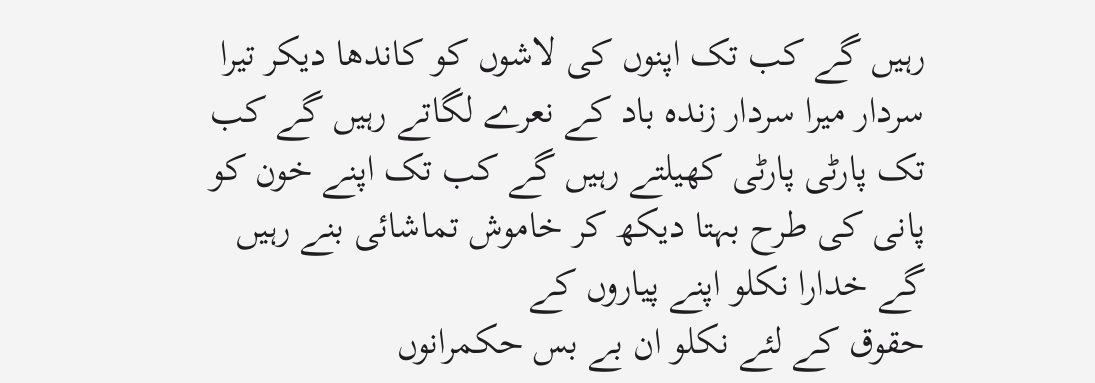رہیں گے کب تک اپنوں کی لاشوں کو کاندھا دیکر تیرا سردار میرا سردار زندہ باد کے نعرے لگاتے رہیں گے کب تک پارٹی پارٹی کھیلتے رہیں گے کب تک اپنے خون کو پانی کی طرح بہتا دیکھ کر خاموش تماشائی بنے رہیں گے خدارا نکلو اپنے پیاروں کے
حقوق کے لئے نکلو ان بے بس حکمرانوں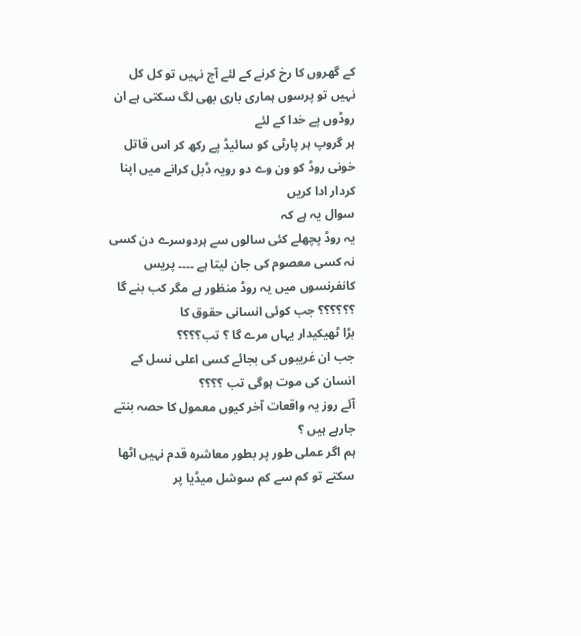کے گھروں کا رخ کرنے کے لئے آج نہیں تو کل کل نہیں تو پرسوں ہماری باری بھی لگ سکتی ہے ان روڈوں پے خدا کے لئے
ہر گروپ ہر پارٹی کو سائیڈ پے رکھ کر اس قاتل خونی روڈ کو ون وے دو رویہ ڈبل کرانے میں اپنا کردار ادا کریں
سوال یہ ہے کہ
یہ روڈ پچھلے کئی سالوں سے ہردوسرے دن کسی نہ کسی معصوم کی جان لیتا ہے ۔۔۔۔ پریس کانفرنسوں میں یہ روڈ منظور ہے مگر کب بنے گا ؟؟؟؟؟؟ جب کوئی انسانی حقوق کا
بڑا ٹھیکیدار یہاں مرے گا ؟ تب؟؟؟؟
جب ان غریبوں کی بجائے کسی اعلی نسل کے انسان کی موت ہوگی تب ؟؟؟؟
آئے روز یہ واقعات آخر کیوں معمول کا حصہ بنتے جارہے ہیں ؟
ہم اگر عملی طور پر بطور معاشرہ قدم نہیں اٹھا سکتے تو کم سے کم سوشل میڈیا پر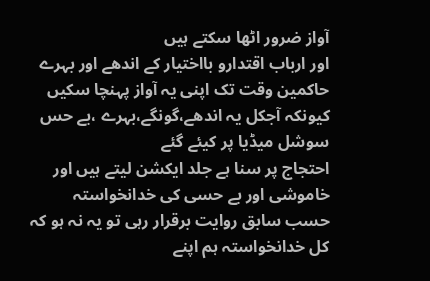آواز ضرور اٹھا سکتے ہیں
اور ارباب اقتدارو بااختیار کے اندھے اور بہرے حاکمین وقت تک اپنی یہ آواز پہنچا سکیں کیونکہ آجکل یہ اندھے،گونگے،بہرے ،بے حس سوشل میڈیا پر کیئے گئے
احتجاج پر سنا ہے جلد ایکشن لیتے ہیں اور خاموشی اور بے حسی کی خدانخواستہ حسب سابق روایت برقرار رہی تو یہ نہ ہو کہ
کل خدانخواستہ ہم اپنے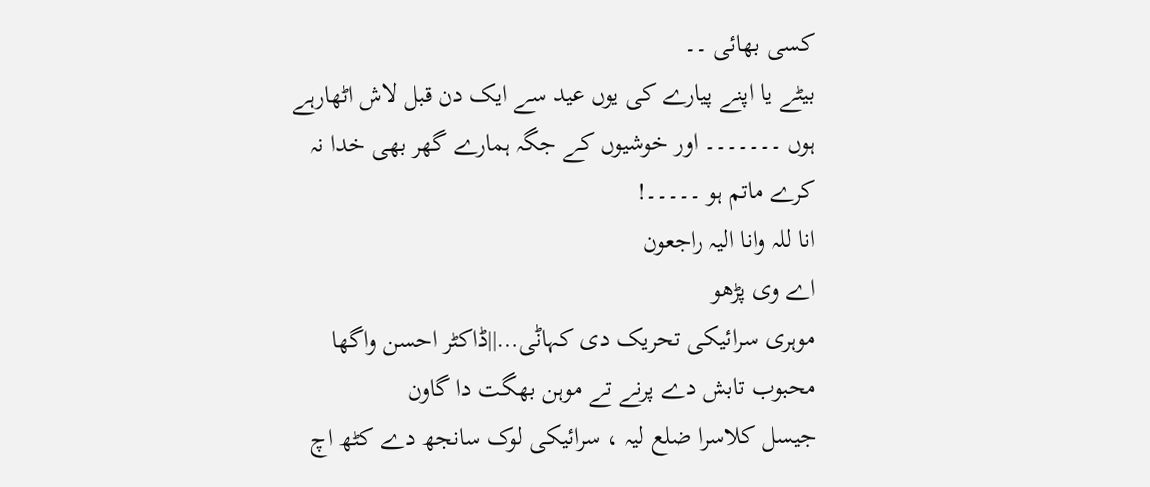کسی بھائی ۔۔
بیٹے یا اپنے پیارے کی یوں عید سے ایک دن قبل لاش اٹھارہے ہوں ۔۔۔۔۔۔۔ اور خوشیوں کے جگہ ہمارے گھر بھی خدا نہ کرے ماتم ہو ۔۔۔۔۔!
انا للہ وانا الیہ راجعون
اے وی پڑھو
موہری سرائیکی تحریک دی کہاݨی…||ڈاکٹر احسن واگھا
محبوب تابش دے پرنے تے موہن بھگت دا گاون
جیسل کلاسرا ضلع لیہ ، سرائیکی لوک سانجھ دے کٹھ اچ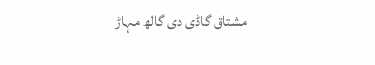مشتاق گاڈی دی گالھ مہاڑ